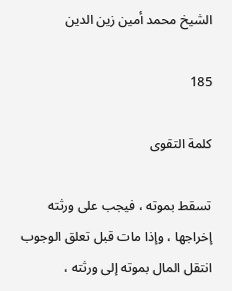الشيخ محمد أمين زين الدين

185

كلمة التقوى

تسقط بموته ، فيجب على ورثته إخراجها ، وإذا مات قبل تعلق الوجوب انتقل المال بموته إلى ورثته ،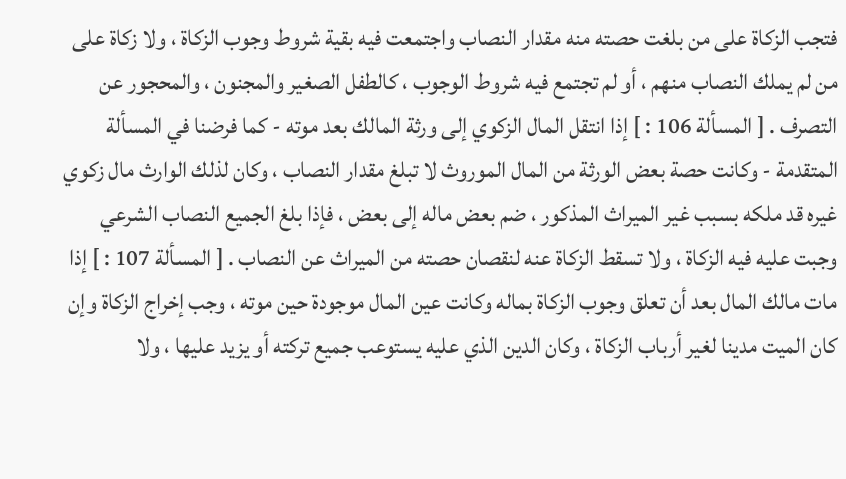فتجب الزكاة على من بلغت حصته منه مقدار النصاب واجتمعت فيه بقية شروط وجوب الزكاة ، ولا زكاة على من لم يملك النصاب منهم ، أو لم تجتمع فيه شروط الوجوب ، كالطفل الصغير والمجنون ، والمحجور عن التصرف . [ المسألة 106 : ] إذا انتقل المال الزكوي إلى ورثة المالك بعد موته - كما فرضنا في المسألة المتقدمة - وكانت حصة بعض الورثة من المال الموروث لا تبلغ مقدار النصاب ، وكان لذلك الوارث مال زكوي غيره قد ملكه بسبب غير الميراث المذكور ، ضم بعض ماله إلى بعض ، فإذا بلغ الجميع النصاب الشرعي وجبت عليه فيه الزكاة ، ولا تسقط الزكاة عنه لنقصان حصته من الميراث عن النصاب . [ المسألة 107 : ] إذا مات مالك المال بعد أن تعلق وجوب الزكاة بماله وكانت عين المال موجودة حين موته ، وجب إخراج الزكاة وإن كان الميت مدينا لغير أرباب الزكاة ، وكان الدين الذي عليه يستوعب جميع تركته أو يزيد عليها ، ولا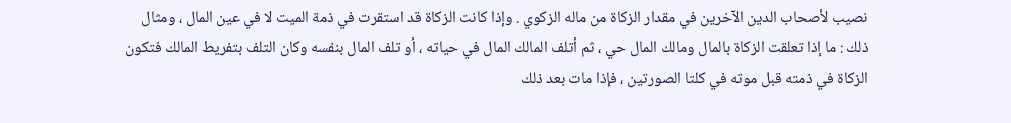نصيب لأصحاب الدين الآخرين في مقدار الزكاة من ماله الزكوي . وإذا كانت الزكاة قد استقرت في ذمة الميت لا في عين المال ، ومثال ذلك : ما إذا تعلقت الزكاة بالمال ومالك المال حي ، ثم أتلف المالك المال في حياته ، أو تلف المال بنفسه وكان التلف بتفريط المالك فتكون الزكاة في ذمته قبل موته في كلتا الصورتين ، فإذا مات بعد ذلك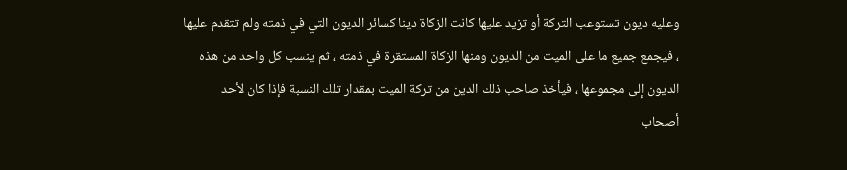وعليه ديون تستوعب التركة أو تزيد عليها كانت الزكاة دينا كسائر الديون التي في ذمته ولم تتقدم عليها ، فيجمع جميع ما على الميت من الديون ومنها الزكاة المستقرة في ذمته ، ثم ينسب كل واحد من هذه الديون إلى مجموعها ، فيأخذ صاحب ذلك الدين من تركة الميت بمقدار تلك النسبة فإذا كان لأحد أصحاب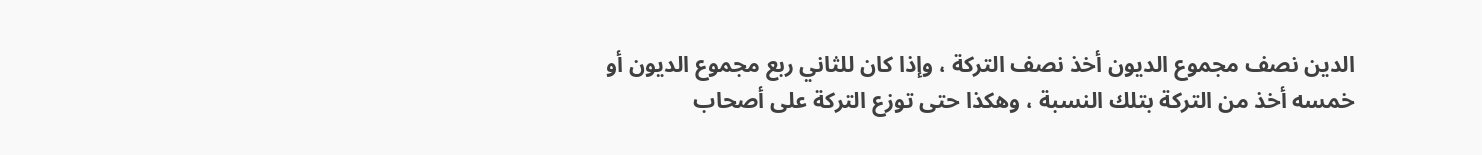الدين نصف مجموع الديون أخذ نصف التركة ، وإذا كان للثاني ربع مجموع الديون أو خمسه أخذ من التركة بتلك النسبة ، وهكذا حتى توزع التركة على أصحاب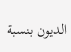الديون بنسبة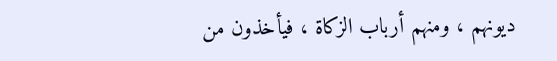ديونهم ، ومنهم أرباب الزكاة ، فيأخذون من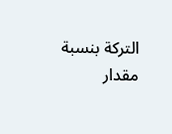التركة بنسبة مقدار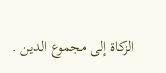الزكاة إلى مجموع الدين .